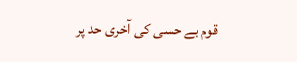قوم بے حسی کی آخری حد پر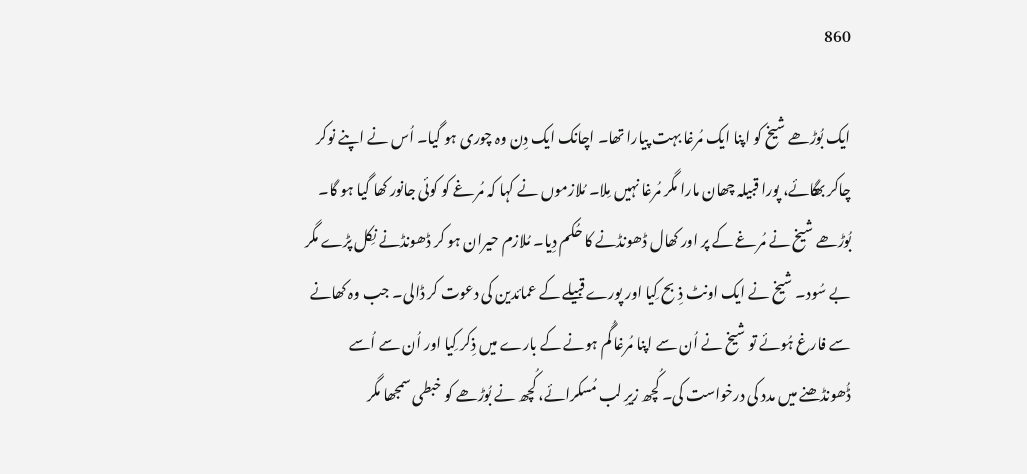860

ایک بُوڑھے شیخ کو اپنا ایک مُرغا بہت پیارا تھا۔ اچانک ایک دِن وہ چوری ہو گیا۔ اُس نے اپنے نوکر چاکر بھگائے، پورا قبیلہ چھان مارا مگر مُرغا نہیں مِلا۔ مُلازموں نے کہا کہ مُرغے کو کوئی جانور کھا گیا ہو گا۔ بُوڑھے شیخ نے مُرغے کے پر اور کھال ڈھونڈنے کا حُکم دِیا۔ مُلازم حیران ہو کر ڈھونڈنے نِکل پڑے مگر بے سُود۔ شیخ نے ایک اونٹ ذِبح کِیا اور پورے قبیلے کے عمائدین کی دعوت کر ڈالی۔ جب وہ کھانے سے فارغ ہُوئے تو شیخ نے اُن سے اپنا مُرغا گُم ہونے کے بارے میں ذِکر کِیا اور اُن سے اُسے ڈُھونڈھنے میں مدد کی درخواست کی۔ کُچھ زیرِ لب مُسکرائے، کُچھ نے بُوڑھے کو خبطی سمجھا مگر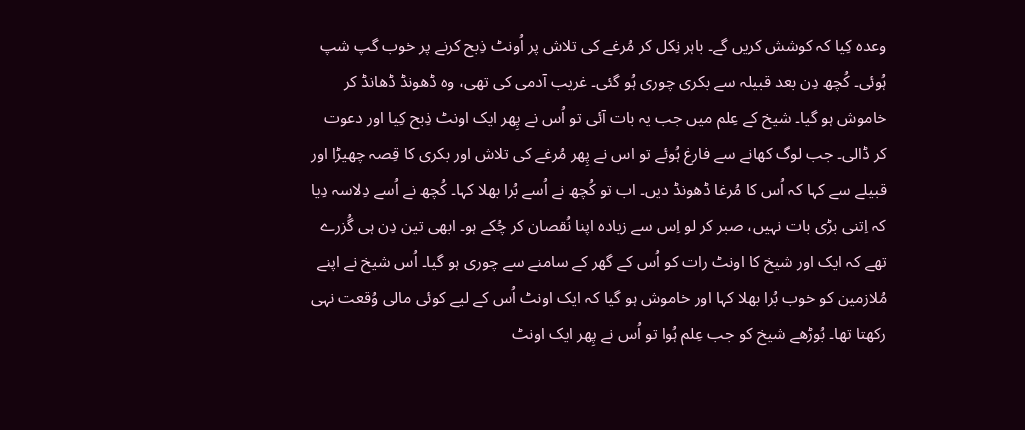وعدہ کِیا کہ کوشش کریں گے۔ باہر نِکل کر مُرغے کی تلاش پر اُونٹ ذِبح کرنے پر خوب گپ شپ ہُوئی۔ کُچھ دِن بعد قبیلہ سے بکری چوری ہُو گئی۔ غریب آدمی کی تھی، وہ ڈھونڈ ڈھانڈ کر خاموش ہو گیا۔ شیخ کے عِلم میں جب یہ بات آئی تو اُس نے پِھر ایک اونٹ ذِبح کِیا اور دعوت کر ڈالی۔ جب لوگ کھانے سے فارغ ہُوئے تو اس نے پِھر مُرغے کی تلاش اور بکری کا قِصہ چھیڑا اور قبیلے سے کہا کہ اُس کا مُرغا ڈھونڈ دیں۔ اب تو کُچھ نے اُسے بُرا بھلا کہا۔ کُچھ نے اُسے دِلاسہ دِیا کہ اِتنی بڑی بات نہیں، صبر کر لو اِس سے زیادہ اپنا نُقصان کر چُکے ہو۔ ابھی تین دِن ہی گُزرے تھے کہ ایک اور شیخ کا اونٹ رات کو اُس کے گھر کے سامنے سے چوری ہو گیا۔ اُس شیخ نے اپنے مُلازمین کو خوب بُرا بھلا کہا اور خاموش ہو گیا کہ ایک اونٹ اُس کے لیے کوئی مالی وُقعت نہی رکھتا تھا۔ بُوڑھے شیخ کو جب عِلم ہُوا تو اُس نے پِھر ایک اونٹ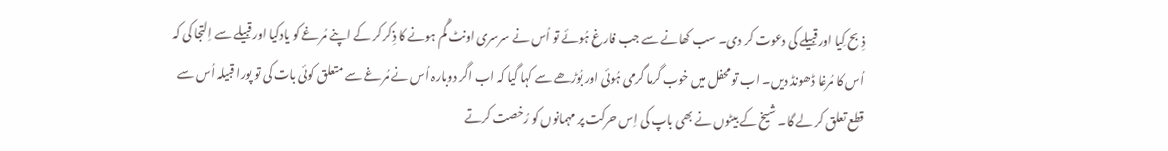ذِبح کِیا اور قبیلے کی دعوت کر دی۔ سب کھانے سے جب فارغ ہُوئے تو اُس نے سرسری اونٹ گُم ہونے کا ذِکر کر کے اپنے مُرغے کو یادکیا اور قبیلے سے اِلتجا کی کہ اُس کا مُرغا ڈھونڈ دیں۔ اب تو محفل میں خوب گرما گرمی ہُوئی اور بُوڑھے سے کہا گیا کہ اب اگر دوبارہ اُس نے مُرغے سے متعلق کوئی بات کی تو پورا قبیلہ اُس سے قطع تعلق کر لے گا۔ شیخ کے بیٹوں نے بھی باپ کی اِس حرکت پر مہمانوں کو رُخصت کرتے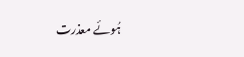ہُوئے معذرت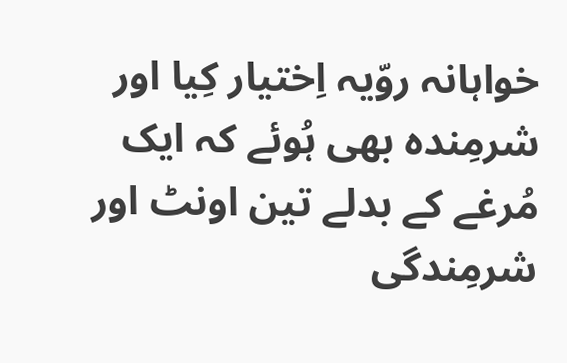خواہانہ روّیہ اِختیار کِیا اور شرمِندہ بھی ہُوئے کہ ایک مُرغے کے بدلے تین اونٹ اور شرمِندگی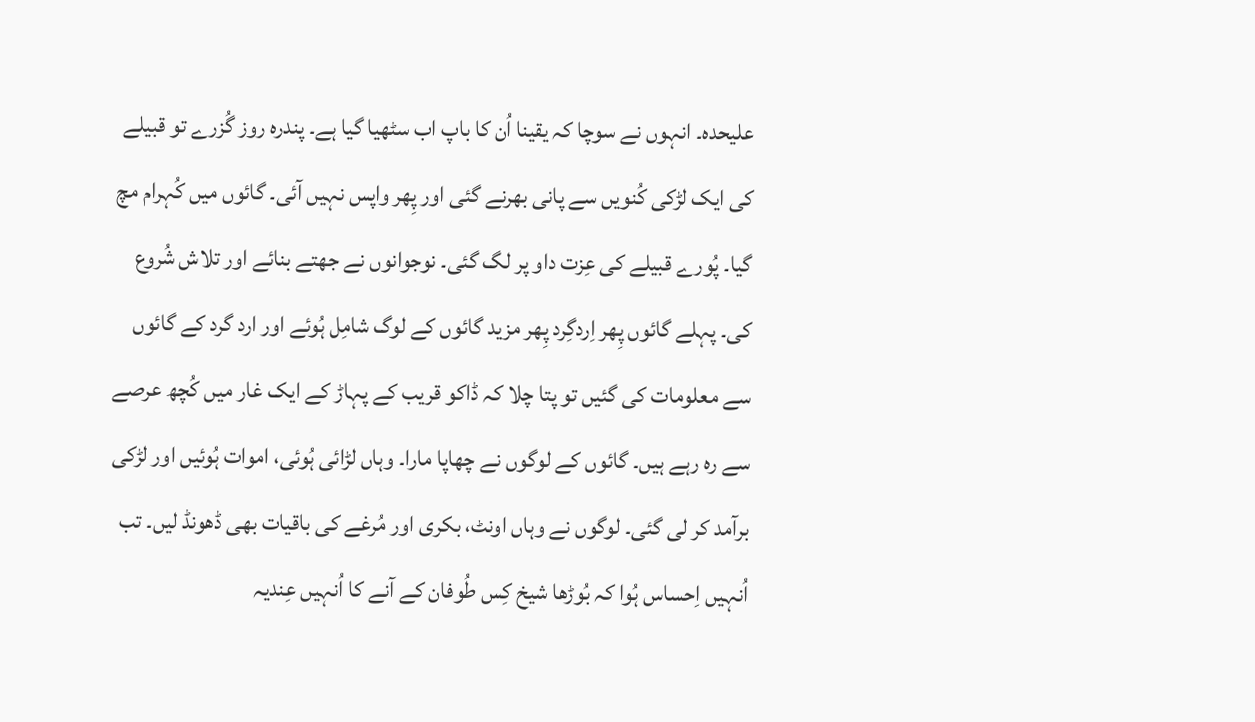علیحدہ۔ انہوں نے سوچا کہ یقینا اُن کا باپ اب سٹھیا گیا ہے۔ پندرہ روز گُزرے تو قبیلے کی ایک لڑکی کُنویں سے پانی بھرنے گئی اور پِھر واپس نہیں آئی۔ گائوں میں کُہرام مچ گیا۔ پُورے قبیلے کی عِزت داو پر لگ گئی۔ نوجوانوں نے جھتے بنائے اور تلاش شُروع کی۔ پہلے گائوں پِھر اِردگِرد پِھر مزید گائوں کے لوگ شامِل ہُوئے اور ارد گرد کے گائوں سے معلومات کی گئیں تو پتا چلا کہ ڈاکو قریب کے پہاڑ کے ایک غار میں کُچھ عرصے سے رہ رہے ہیں۔ گائوں کے لوگوں نے چھاپا مارا۔ وہاں لڑائی ہُوئی، اموات ہُوئیں اور لڑکی برآمد کر لی گئی۔ لوگوں نے وہاں اونٹ، بکری اور مُرغے کی باقیات بھی ڈھونڈ لیں۔ تب اُنہیں اِحساس ہُوا کہ بُوڑھا شیخ کِس طُوفان کے آنے کا اُنہیں عِندیہ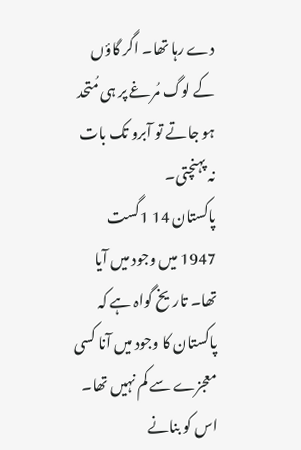دے رہا تھا۔ اگر گاؤں کے لوگ مُرغے پر ہی مُتحد ہو جاتے تو آبرو تک بات نہ پہنچتی۔
پاکستان 14 1گست 1947 میں وجود میں آیا تھا۔ تاریخ گواہ ہے کہ پاکستان کا وجود میں آنا کسی معجزے سے کم نہیں تھا۔ اس کو بنانے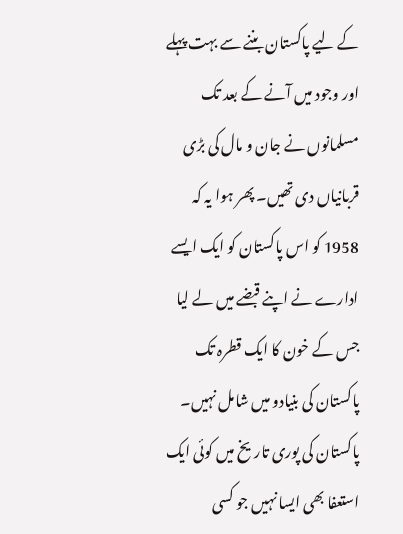کے لیے پاکستان بننے سے بہت پہلے اور وجود میں آنے کے بعد تک مسلمانوں نے جان و مال کی بڑی قربانیاں دی تھیں۔ پھر ہوا یہ کہ 1958 کو اس پاکستان کو ایک ایسے ادارے نے اپنے قبضے میں لے لیا جس کے خون کا ایک قطرہ تک پاکستان کی بنیادو میں شامل نہیں۔ پاکستان کی پوری تاریخ میں کوئی ایک استعفا بھی ایسا نہیں جو کسی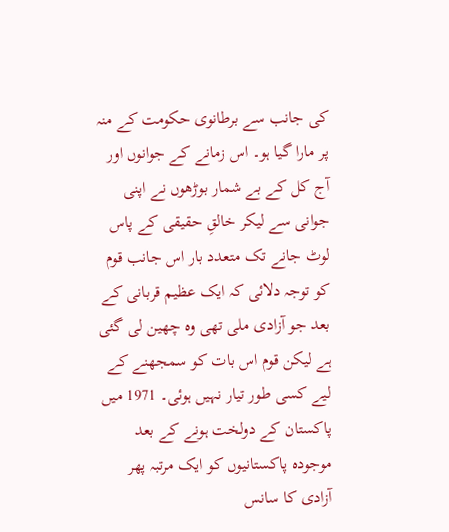کی جانب سے برطانوی حکومت کے منہ پر مارا گیا ہو۔ اس زمانے کے جوانوں اور آج کل کے بے شمار بوڑھوں نے اپنی جوانی سے لیکر خالقِ حقیقی کے پاس لوٹ جانے تک متعدد بار اس جانب قوم کو توجہ دلائی کہ ایک عظیم قربانی کے بعد جو آزادی ملی تھی وہ چھین لی گئی ہے لیکن قوم اس بات کو سمجھنے کے لیے کسی طور تیار نہیں ہوئی۔ 1971 میں پاکستان کے دولخت ہونے کے بعد موجودہ پاکستانیوں کو ایک مرتبہ پھر آزادی کا سانس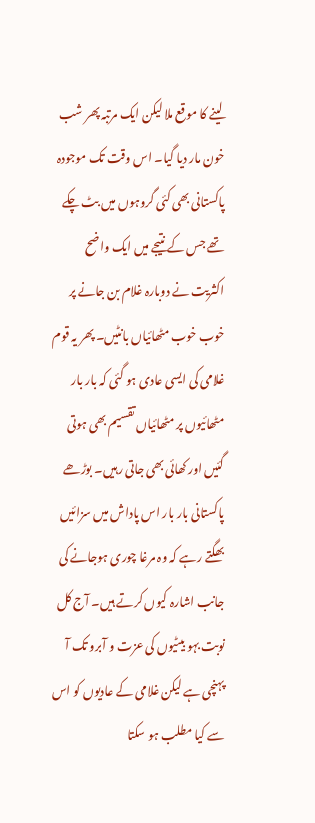لینے کا موقع ملا لیکن ایک مرتبہ پھر شب خون مار دیا گیا۔ اس وقت تک موجودہ پاکستانی بھی کئی گروہوں میں بٹ چکے تھے جس کے نتیجے میں ایک واضح اکثریت نے دوبارہ غلام بن جانے پر خوب خوب مٹھائیاں بانٹیں۔ پھر یہ قوم غلامی کی ایسی عادی ہو گئی کہ بار بار مٹھائیوں پر مٹھائیاں تقسیم بھی ہوتی گئیں اور کھائی بھی جاتی رہیں۔ بوڑھے پاکستانی بار بار اس پاداش میں سزائیں بھگتے رہے کہ وہ مرغا چوری ہوجانے کی جانب اشارہ کیوں کرتے ہیں۔ آج کل نوبت بہو بیٹیوں کی عزت و آبرو تک آ پہنچی ہے لیکن غلامی کے عادیوں کو اس سے کیا مطلب ہو سکتا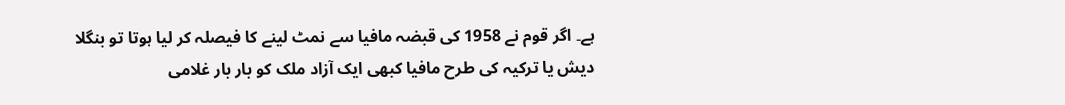ہے۔ اگر قوم نے 1958 کی قبضہ مافیا سے نمٹ لینے کا فیصلہ کر لیا ہوتا تو بنگلا دیش یا ترکیہ کی طرح مافیا کبھی ایک آزاد ملک کو بار بار غلامی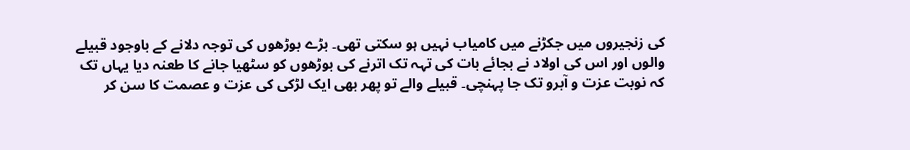کی زنجیروں میں جکڑنے میں کامیاب نہیں ہو سکتی تھی۔ بڑے بوڑھوں کی توجہ دلانے کے باوجود قبیلے والوں اور اس کی اولاد نے بجائے بات کی تہہ تک اترنے کی بوڑھوں کو سٹھیا جانے کا طعنہ دیا یہاں تک کہ نوبت عزت و آبرو تک جا پہنچی۔ قبیلے والے تو پھر بھی ایک لڑکی کی عزت و عصمت کا سن کر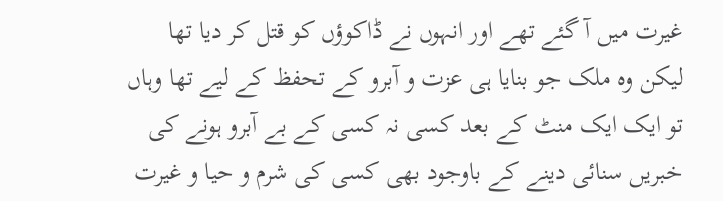غیرت میں آ گئے تھے اور انہوں نے ڈاکوؤں کو قتل کر دیا تھا لیکن وہ ملک جو بنایا ہی عزت و آبرو کے تحفظ کے لیے تھا وہاں تو ایک ایک منٹ کے بعد کسی نہ کسی کے بے آبرو ہونے کی خبریں سنائی دینے کے باوجود بھی کسی کی شرم و حیا و غیرت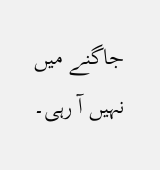جاگنے میں نہیں آ رہی۔